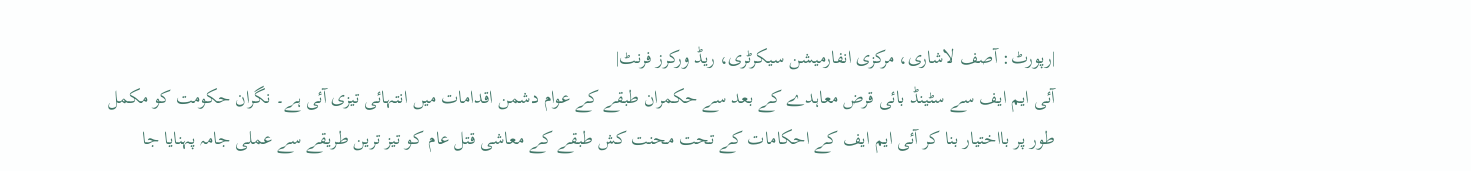|رپورٹ: آصف لاشاری، مرکزی انفارمیشن سیکرٹری، ریڈ ورکرز فرنٹ|
آئی ایم ایف سے سٹینڈ بائی قرض معاہدے کے بعد سے حکمران طبقے کے عوام دشمن اقدامات میں انتہائی تیزی آئی ہے۔ نگران حکومت کو مکمل طور پر بااختیار بنا کر آئی ایم ایف کے احکامات کے تحت محنت کش طبقے کے معاشی قتل عام کو تیز ترین طریقے سے عملی جامہ پہنایا جا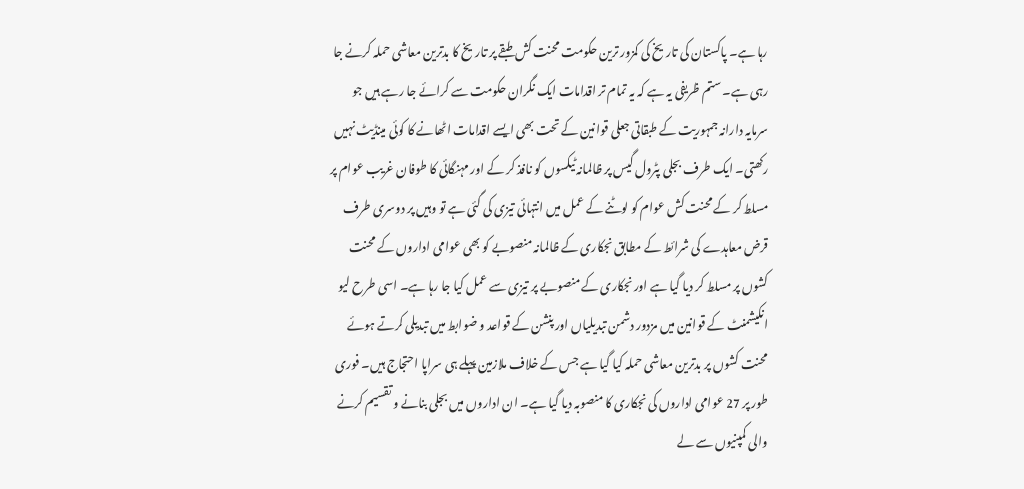رہا ہے۔ پاکستان کی تاریخ کی کمزور ترین حکومت محنت کش طبقے پر تاریخ کا بدترین معاشی حملہ کرنے جا رہی ہے۔ ستم ظریفی یہ ہے کہ یہ تمام تر اقدامات ایک نگران حکومت سے کرائے جا رہے ہیں جو سرمایہ دارانہ جمہوریت کے طبقاتی جعلی قوانین کے تحت بھی ایسے اقدامات اٹھانے کا کوئی مینڈیٹ نہیں رکھتی۔ ایک طرف بجلی پٹرول گیس پر ظالمانہ ٹیکسوں کو نافذ کر کے اور مہنگائی کا طوفان غریب عوام پر مسلط کر کے محنت کش عوام کو لوٹنے کے عمل میں انتہائی تیزی کی گئی ہے تو وہیں پر دوسری طرف قرض معاہدے کی شرائط کے مطابق نجکاری کے ظالمانہ منصوبے کو بھی عوامی اداروں کے محنت کشوں پر مسلط کر دیا گیا ہے اور نجکاری کے منصوبے پر تیزی سے عمل کیا جا رہا ہے۔ اسی طرح لیو انکیشمنٹ کے قوانین میں مزدور دشمن تبدیلیاں اور پنشن کے قواعد و ضوابط میں تبدیلی کرتے ہوئے محنت کشوں پر بدترین معاشی حملہ کیا گیا ہے جس کے خلاف ملازمین پہلے ہی سراپا احتجاج ہیں۔ فوری طور پر 27 عوامی اداروں کی نجکاری کا منصوبہ دیا گیا ہے۔ ان اداروں میں بجلی بنانے و تقسیم کرنے والی کمپنیوں سے لے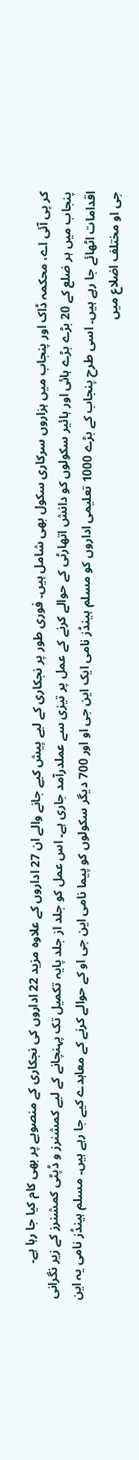کر پی آئی اے، محکمہ ڈاک اور پنجاب میں ہزاروں سرکاری سکول بھی شامل ہیں۔ فوری طور پر نجکاری کے لیے پیش کیے جانے والے ان 27 اداروں کے علاوہ مزید 22 اداروں کی نجکاری کے منصوبے پر بھی کام کیا جا رہا ہے۔
پنجاب میں ہر ضلع کے 20 بڑے بڑے ہائی اور ہائیر سکولوں کو دانش اتھارٹی کے حوالے کرنے کے عمل پر تیزی سے عملدرآمد جاری ہے۔ اس عمل کو جلد از جلد پایہ تکمیل تک پہنچانے کے لیے کمشنرز و ڈپٹی کمشنرز کے زیر نگرانی اقدامات اٹھائے جا رہے ہیں۔ اسی طرح پنجاب کے بڑے 1000 تعلیمی اداروں کو مسلم ہینڈز نامی ایک این جی او اور 700 دیگر سکولوں کو پیما نامی این جی او کے حوالے کرنے کے معاہدے کیے جا رہے ہیں۔ مسلم ہینڈز نامی یہ این جی او مختلف اضلاع میں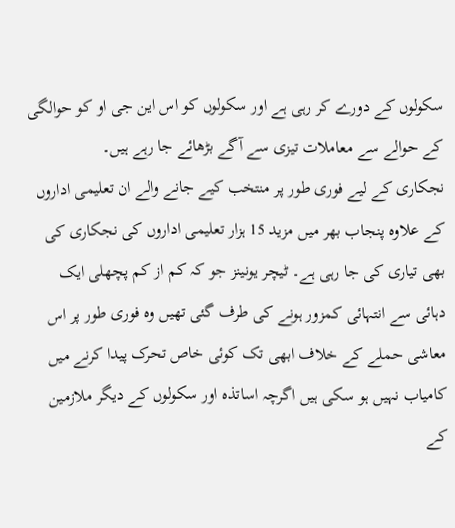سکولوں کے دورے کر رہی ہے اور سکولوں کو اس این جی او کو حوالگی کے حوالے سے معاملات تیزی سے آگے بڑھائے جا رہے ہیں۔
نجکاری کے لیے فوری طور پر منتخب کیے جانے والے ان تعلیمی اداروں کے علاوہ پنجاب بھر میں مزید 15 ہزار تعلیمی اداروں کی نجکاری کی بھی تیاری کی جا رہی ہے۔ ٹیچر یونینز جو کہ کم از کم پچھلی ایک دہائی سے انتہائی کمزور ہونے کی طرف گئی تھیں وہ فوری طور پر اس معاشی حملے کے خلاف ابھی تک کوئی خاص تحرک پیدا کرنے میں کامیاب نہیں ہو سکی ہیں اگرچہ اساتذہ اور سکولوں کے دیگر ملازمین کے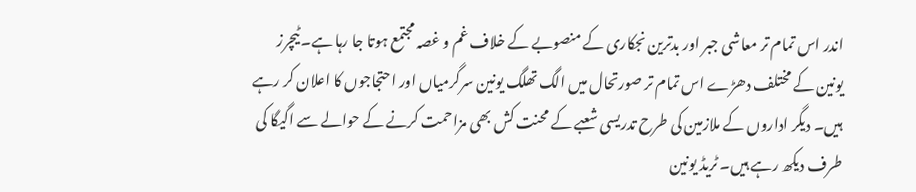اندر اس تمام تر معاشی جبر اور بدترین نجکاری کے منصوبے کے خلاف غم و غصہ مجتمع ہوتا جا رہا ہے۔ ٹیچرز یونین کے مختلف دھڑے اس تمام تر صورتحال میں الگ تھلگ یونین سرگرمیاں اور احتجاجوں کا اعلان کر رہے ہیں۔ دیگر اداروں کے ملازمین کی طرح تدریسی شعبے کے محنت کش بھی مزاحمت کرنے کے حوالے سے اگیگا کی طرف دیکھ رہے ہیں۔ ٹریڈ یونین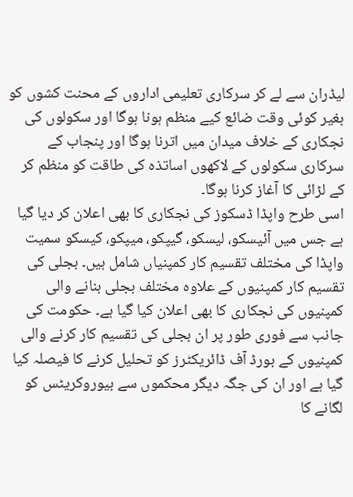لیڈران سے لے کر سرکاری تعلیمی اداروں کے محنت کشوں کو بغیر کوئی وقت ضائع کیے منظم ہونا ہوگا اور سکولوں کی نجکاری کے خلاف میدان میں اترنا ہوگا اور پنجاب کے سرکاری سکولوں کے لاکھوں اساتذہ کی طاقت کو منظم کر کے لڑائی کا آغاز کرنا ہوگا۔
اسی طرح واپڈا ڈسکوز کی نجکاری کا بھی اعلان کر دیا گیا ہے جس میں آئیسکو، لیسکو، گیپکو، میپکو، کیسکو سمیت واپڈا کی مختلف تقسیم کار کمپنیاں شامل ہیں۔ بجلی کی تقسیم کار کمپنیوں کے علاوہ مختلف بجلی بنانے والی کمپنیوں کی نجکاری کا بھی اعلان کیا گیا ہے۔ حکومت کی جانب سے فوری طور پر ان بجلی کی تقسیم کار کرنے والی کمپنیوں کے بورڈ آف ڈائریکٹرز کو تحلیل کرنے کا فیصلہ کیا گیا ہے اور ان کی جگہ دیگر محکموں سے بیوروکریٹس کو لگانے کا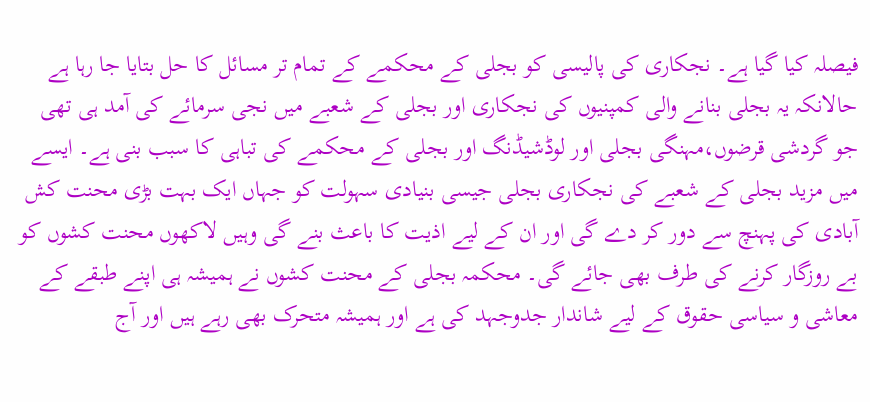فیصلہ کیا گیا ہے۔ نجکاری کی پالیسی کو بجلی کے محکمے کے تمام تر مسائل کا حل بتایا جا رہا ہے حالانکہ یہ بجلی بنانے والی کمپنیوں کی نجکاری اور بجلی کے شعبے میں نجی سرمائے کی آمد ہی تھی جو گردشی قرضوں،مہنگی بجلی اور لوڈشیڈنگ اور بجلی کے محکمے کی تباہی کا سبب بنی ہے۔ ایسے میں مزید بجلی کے شعبے کی نجکاری بجلی جیسی بنیادی سہولت کو جہاں ایک بہت بڑی محنت کش آبادی کی پہنچ سے دور کر دے گی اور ان کے لیے اذیت کا باعث بنے گی وہیں لاکھوں محنت کشوں کو بے روزگار کرنے کی طرف بھی جائے گی۔ محکمہ بجلی کے محنت کشوں نے ہمیشہ ہی اپنے طبقے کے معاشی و سیاسی حقوق کے لیے شاندار جدوجہد کی ہے اور ہمیشہ متحرک بھی رہے ہیں اور آج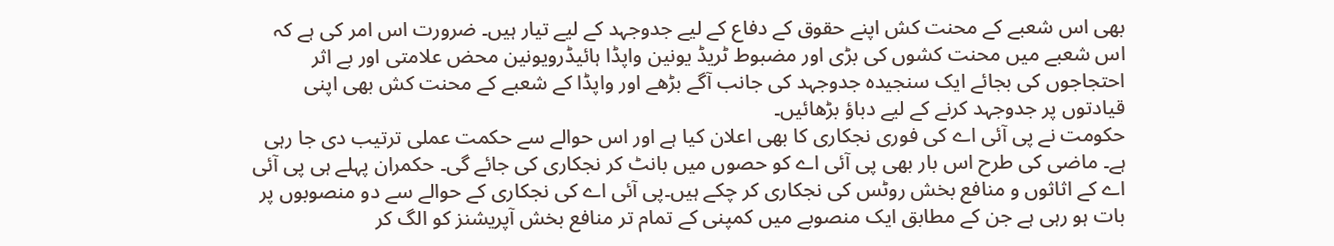بھی اس شعبے کے محنت کش اپنے حقوق کے دفاع کے لیے جدوجہد کے لیے تیار ہیں۔ ضرورت اس امر کی ہے کہ اس شعبے میں محنت کشوں کی بڑی اور مضبوط ٹریڈ یونین واپڈا ہائیڈرویونین محض علامتی اور بے اثر احتجاجوں کی بجائے ایک سنجیدہ جدوجہد کی جانب آگے بڑھے اور واپڈا کے شعبے کے محنت کش بھی اپنی قیادتوں پر جدوجہد کرنے کے لیے دباؤ بڑھائیں۔
حکومت نے پی آئی اے کی فوری نجکاری کا بھی اعلان کیا ہے اور اس حوالے سے حکمت عملی ترتیب دی جا رہی ہے۔ ماضی کی طرح اس بار بھی پی آئی اے کو حصوں میں بانٹ کر نجکاری کی جائے گی۔ حکمران پہلے ہی پی آئی اے کے اثاثوں و منافع بخش روٹس کی نجکاری کر چکے ہیں۔پی آئی اے کی نجکاری کے حوالے سے دو منصوبوں پر بات ہو رہی ہے جن کے مطابق ایک منصوبے میں کمپنی کے تمام تر منافع بخش آپریشنز کو الگ کر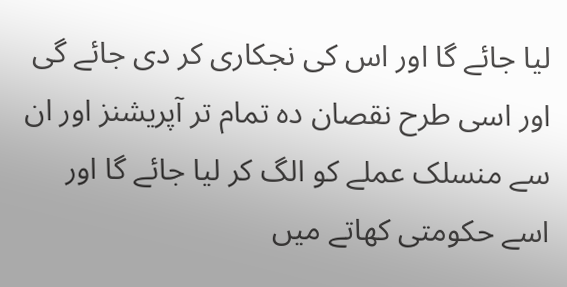لیا جائے گا اور اس کی نجکاری کر دی جائے گی اور اسی طرح نقصان دہ تمام تر آپریشنز اور ان سے منسلک عملے کو الگ کر لیا جائے گا اور اسے حکومتی کھاتے میں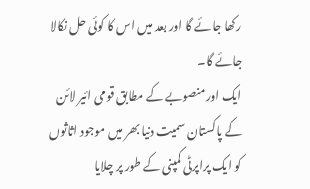رکھا جائے گا اور بعد میں اس کا کوئی حل نکالا جائے گا۔
ایک اورمنصوبے کے مطابق قومی ائیر لائن کے پاکستان سمیت دنیا بھر میں موجود اثاثوں کو ایک پراپرٹی کمپنی کے طور پر چلایا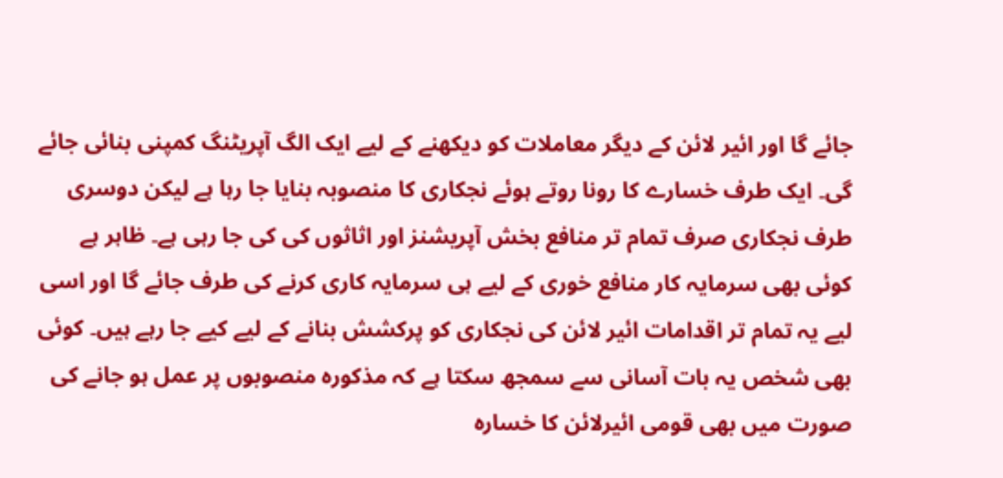جائے گا اور ائیر لائن کے دیگر معاملات کو دیکھنے کے لیے ایک الگ آپریٹنگ کمپنی بنائی جائے گی۔ ایک طرف خسارے کا رونا روتے ہوئے نجکاری کا منصوبہ بنایا جا رہا ہے لیکن دوسری طرف نجکاری صرف تمام تر منافع بخش آپریشنز اور اثاثوں کی کی جا رہی ہے۔ ظاہر ہے کوئی بھی سرمایہ کار منافع خوری کے لیے ہی سرمایہ کاری کرنے کی طرف جائے گا اور اسی لیے یہ تمام تر اقدامات ائیر لائن کی نجکاری کو پرکشش بنانے کے لیے کیے جا رہے ہیں۔ کوئی بھی شخص یہ بات آسانی سے سمجھ سکتا ہے کہ مذکورہ منصوبوں پر عمل ہو جانے کی صورت میں بھی قومی ائیرلائن کا خسارہ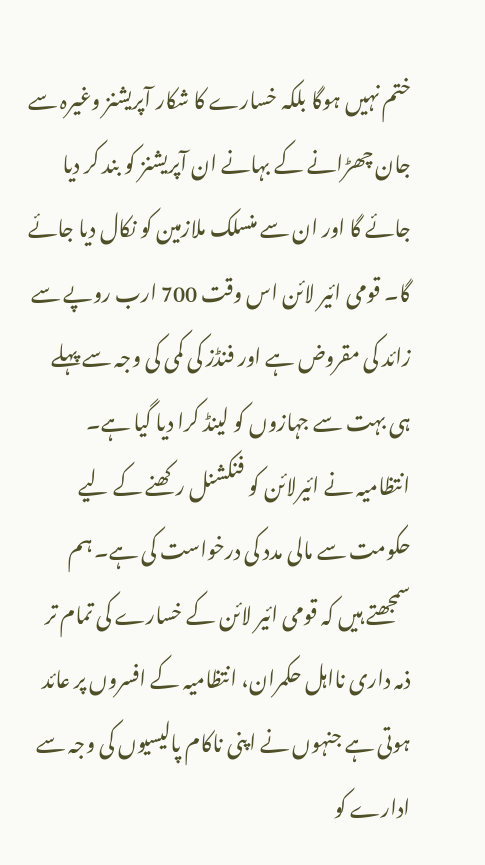ختم نہیں ہوگا بلکہ خسارے کا شکار آپریشنز وغیرہ سے جان چھڑانے کے بہانے ان آپریشنز کو بند کر دیا جائے گا اور ان سے منسلک ملازمین کو نکال دیا جائے گا۔ قومی ائیر لائن اس وقت 700 ارب روپے سے زائد کی مقروض ہے اور فنڈز کی کمی کی وجہ سے پہلے ہی بہت سے جہازوں کو لینڈ کرا دیا گیا ہے۔ انتظامیہ نے ائیرلائن کو فنکشنل رکھنے کے لیے حکومت سے مالی مدد کی درخواست کی ہے۔ ہم سمجھتے ہیں کہ قومی ائیر لائن کے خسارے کی تمام تر ذمہ داری نااہل حکمران، انتظامیہ کے افسروں پر عائد ہوتی ہے جنہوں نے اپنی ناکام پالیسیوں کی وجہ سے ادارے کو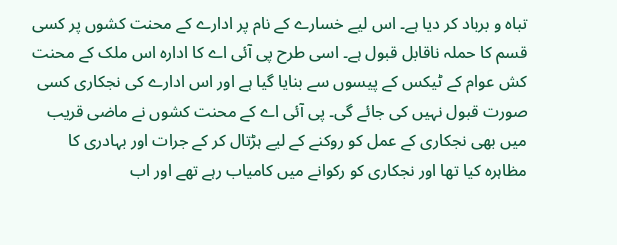تباہ و برباد کر دیا ہے۔ اس لیے خسارے کے نام پر ادارے کے محنت کشوں پر کسی قسم کا حملہ ناقابل قبول ہے۔ اسی طرح پی آئی اے کا ادارہ اس ملک کے محنت کش عوام کے ٹیکس کے پیسوں سے بنایا گیا ہے اور اس ادارے کی نجکاری کسی صورت قبول نہیں کی جائے گی۔ پی آئی اے کے محنت کشوں نے ماضی قریب میں بھی نجکاری کے عمل کو روکنے کے لیے ہڑتال کر کے جرات اور بہادری کا مظاہرہ کیا تھا اور نجکاری کو رکوانے میں کامیاب رہے تھے اور اب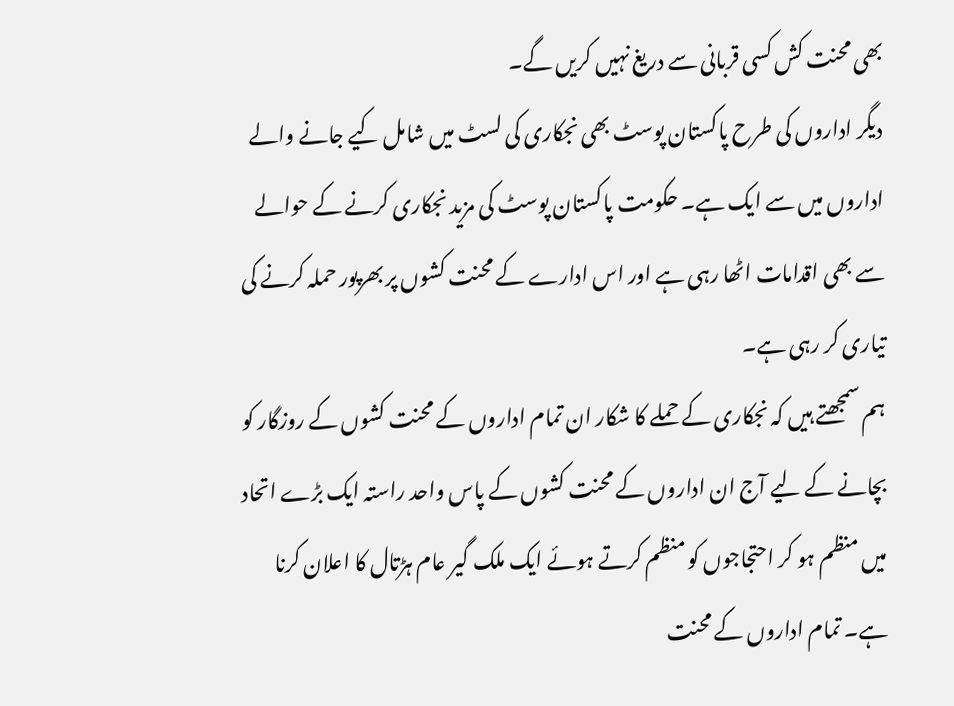بھی محنت کش کسی قربانی سے دریغ نہیں کریں گے۔
دیگر اداروں کی طرح پاکستان پوسٹ بھی نجکاری کی لسٹ میں شامل کیے جانے والے اداروں میں سے ایک ہے۔ حکومت پاکستان پوسٹ کی مزید نجکاری کرنے کے حوالے سے بھی اقدامات اٹھا رہی ہے اور اس ادارے کے محنت کشوں پر بھرپور حملہ کرنے کی تیاری کر رہی ہے۔
ہم سمجھتے ہیں کہ نجکاری کے حملے کا شکار ان تمام اداروں کے محنت کشوں کے روزگار کو بچانے کے لیے آج ان اداروں کے محنت کشوں کے پاس واحد راستہ ایک بڑے اتحاد میں منظم ہو کر احتجاجوں کو منظم کرتے ہوئے ایک ملک گیر عام ہڑتال کا اعلان کرنا ہے۔ تمام اداروں کے محنت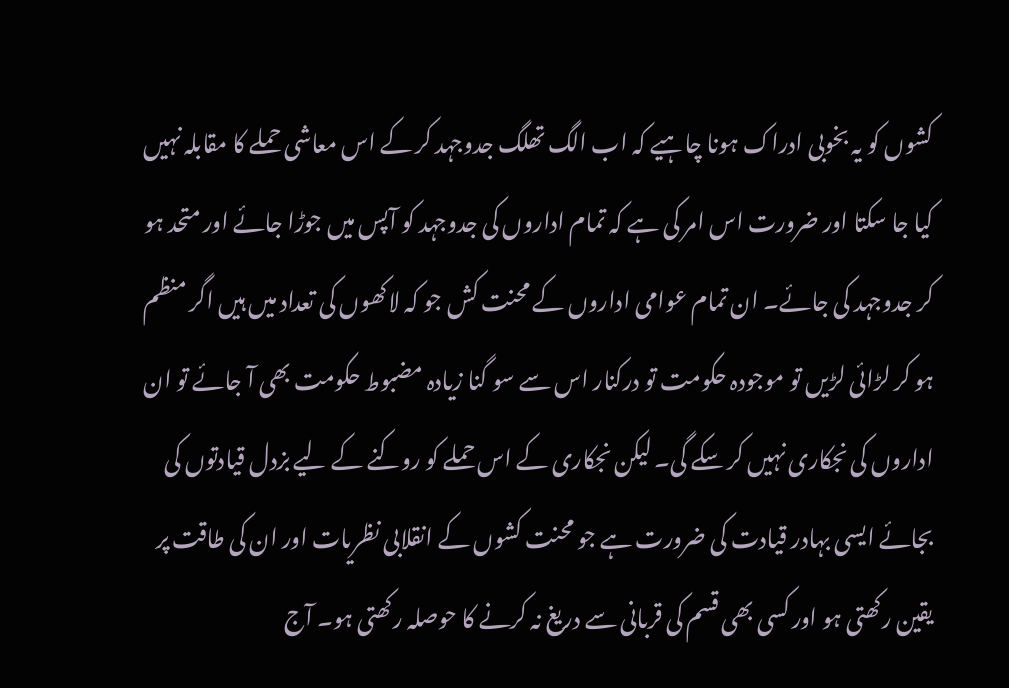کشوں کو یہ بخوبی ادراک ہونا چاہیے کہ اب الگ تھلگ جدوجہد کر کے اس معاشی حملے کا مقابلہ نہیں کیا جا سکتا اور ضرورت اس امر کی ہے کہ تمام اداروں کی جدوجہد کو آپس میں جوڑا جائے اور متحد ہو کر جدوجہد کی جائے۔ ان تمام عوامی اداروں کے محنت کش جو کہ لاکھوں کی تعداد میں ہیں اگر منظم ہو کر لڑائی لڑیں تو موجودہ حکومت تو درکنار اس سے سو گنا زیادہ مضبوط حکومت بھی آ جائے تو ان اداروں کی نجکاری نہیں کر سکے گی۔ لیکن نجکاری کے اس حملے کو روکنے کے لیے بزدل قیادتوں کی بجائے ایسی بہادر قیادت کی ضرورت ہے جو محنت کشوں کے انقلابی نظریات اور ان کی طاقت پر یقین رکھتی ہو اور کسی بھی قسم کی قربانی سے دریغ نہ کرنے کا حوصلہ رکھتی ہو۔ آج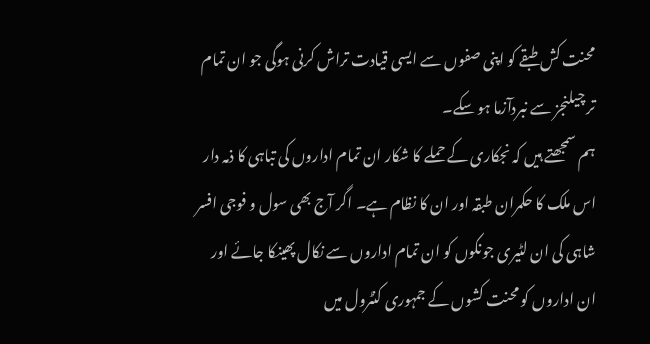محنت کش طبقے کو اپنی صفوں سے ایسی قیادت تراش کرنی ہوگی جو ان تمام تر چیلنجز سے نبردآزما ہو سکے۔
ہم سمجھتے ہیں کہ نجکاری کے حملے کا شکار ان تمام اداروں کی تباہی کا ذمہ دار اس ملک کا حکمران طبقہ اور ان کا نظام ہے۔ اگر آج بھی سول و فوجی افسر شاہی کی ان لٹیری جونکوں کو ان تمام اداروں سے نکال پھینکا جائے اور ان اداروں کو محنت کشوں کے جمہوری کنٹرول میں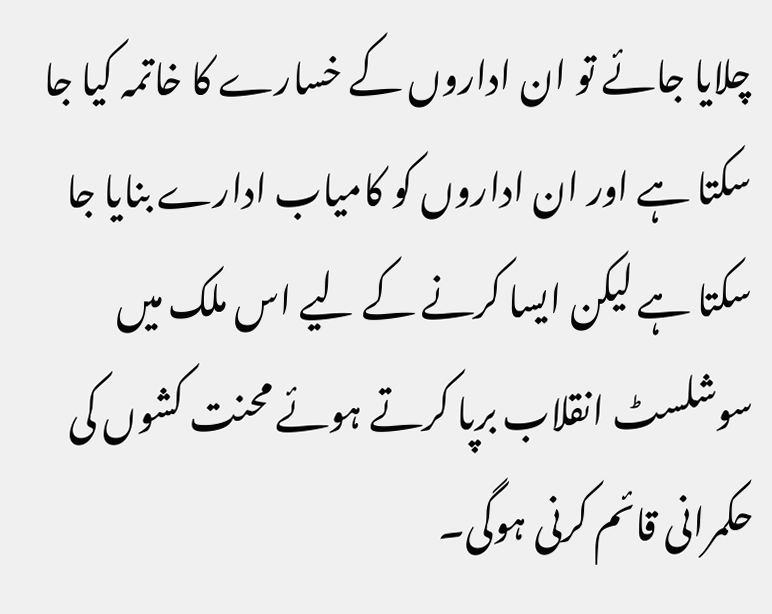چلایا جائے تو ان اداروں کے خسارے کا خاتمہ کیا جا سکتا ہے اور ان اداروں کو کامیاب ادارے بنایا جا سکتا ہے لیکن ایسا کرنے کے لیے اس ملک میں سوشلسٹ انقلاب برپا کرتے ہوئے محنت کشوں کی حکمرانی قائم کرنی ہوگی۔